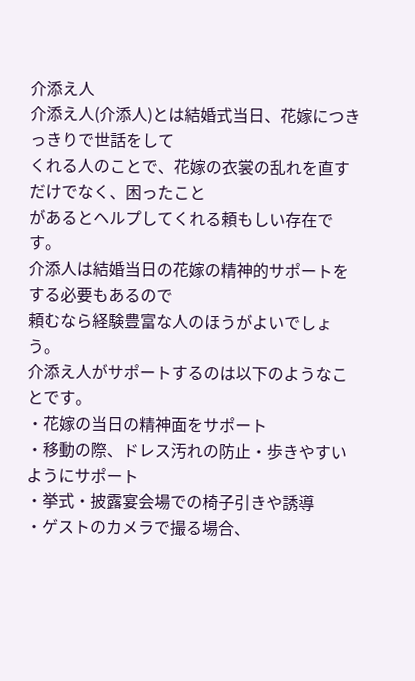介添え人
介添え人(介添人)とは結婚式当日、花嫁につきっきりで世話をして
くれる人のことで、花嫁の衣裳の乱れを直すだけでなく、困ったこと
があるとヘルプしてくれる頼もしい存在です。
介添人は結婚当日の花嫁の精神的サポートをする必要もあるので
頼むなら経験豊富な人のほうがよいでしょう。
介添え人がサポートするのは以下のようなことです。
・花嫁の当日の精神面をサポート
・移動の際、ドレス汚れの防止・歩きやすいようにサポート
・挙式・披露宴会場での椅子引きや誘導
・ゲストのカメラで撮る場合、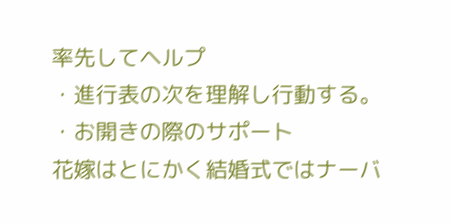率先してヘルプ
・進行表の次を理解し行動する。
・お開きの際のサポート
花嫁はとにかく結婚式ではナーバ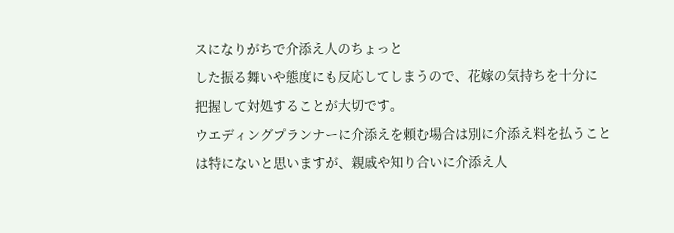スになりがちで介添え人のちょっと
した振る舞いや態度にも反応してしまうので、花嫁の気持ちを十分に
把握して対処することが大切です。
ウエディングプランナーに介添えを頼む場合は別に介添え料を払うこと
は特にないと思いますが、親戚や知り合いに介添え人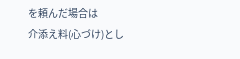を頼んだ場合は
介添え料(心づけ)とし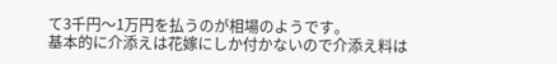て3千円〜1万円を払うのが相場のようです。
基本的に介添えは花嫁にしか付かないので介添え料は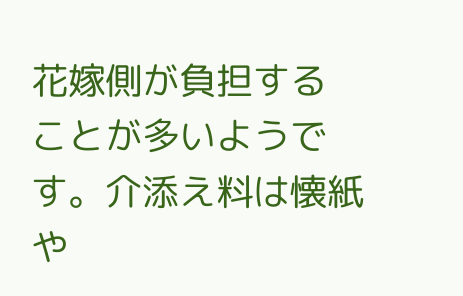花嫁側が負担する
ことが多いようです。介添え料は懐紙や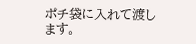ポチ袋に入れて渡します。